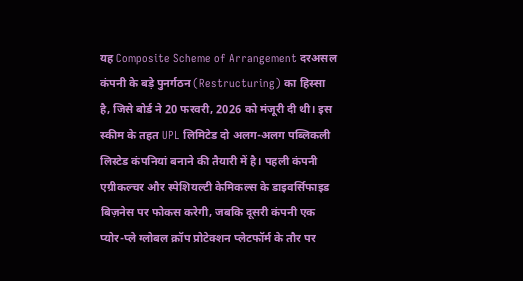यह Composite Scheme of Arrangement दरअसल कंपनी के बड़े पुनर्गठन (Restructuring) का हिस्सा है, जिसे बोर्ड ने 20 फरवरी, 2026 को मंजूरी दी थी। इस स्कीम के तहत UPL लिमिटेड दो अलग-अलग पब्लिकली लिस्टेड कंपनियां बनाने की तैयारी में है। पहली कंपनी एग्रीकल्चर और स्पेशियल्टी केमिकल्स के डाइवर्सिफाइड बिज़नेस पर फोकस करेगी, जबकि दूसरी कंपनी एक प्योर-प्ले ग्लोबल क्रॉप प्रोटेक्शन प्लेटफॉर्म के तौर पर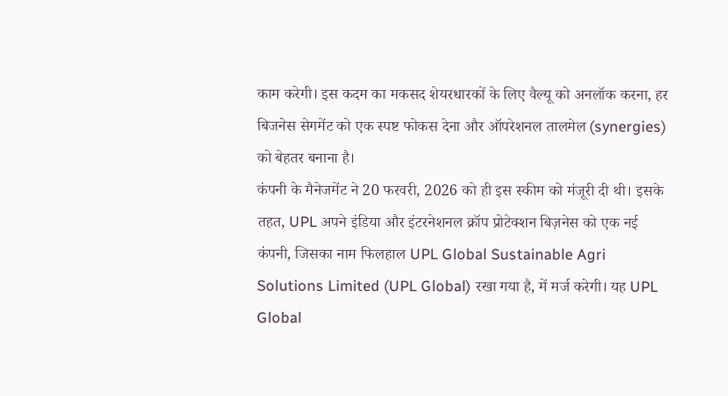काम करेगी। इस कदम का मकसद शेयरधारकों के लिए वैल्यू को अनलॉक करना, हर बिजनेस सेगमेंट को एक स्पष्ट फोकस देना और ऑपरेशनल तालमेल (synergies) को बेहतर बनाना है।
कंपनी के मैनेजमेंट ने 20 फरवरी, 2026 को ही इस स्कीम को मंजूरी दी थी। इसके तहत, UPL अपने इंडिया और इंटरनेशनल क्रॉप प्रोटेक्शन बिज़नेस को एक नई कंपनी, जिसका नाम फिलहाल UPL Global Sustainable Agri Solutions Limited (UPL Global) रखा गया है, में मर्ज करेगी। यह UPL Global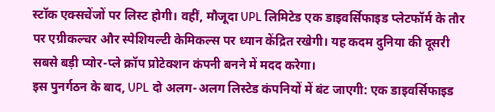स्टॉक एक्सचेंजों पर लिस्ट होगी। वहीं, मौजूदा UPL लिमिटेड एक डाइवर्सिफाइड प्लेटफॉर्म के तौर पर एग्रीकल्चर और स्पेशियल्टी केमिकल्स पर ध्यान केंद्रित रखेगी। यह कदम दुनिया की दूसरी सबसे बड़ी प्योर-प्ले क्रॉप प्रोटेक्शन कंपनी बनने में मदद करेगा।
इस पुनर्गठन के बाद, UPL दो अलग-अलग लिस्टेड कंपनियों में बंट जाएगी: एक डाइवर्सिफाइड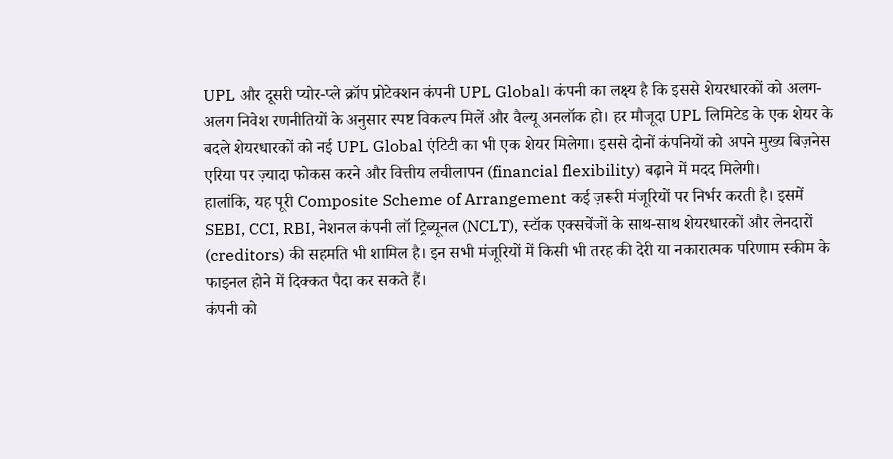UPL और दूसरी प्योर-प्ले क्रॉप प्रोटेक्शन कंपनी UPL Global। कंपनी का लक्ष्य है कि इससे शेयरधारकों को अलग-अलग निवेश रणनीतियों के अनुसार स्पष्ट विकल्प मिलें और वैल्यू अनलॉक हो। हर मौजूदा UPL लिमिटेड के एक शेयर के बदले शेयरधारकों को नई UPL Global एंटिटी का भी एक शेयर मिलेगा। इससे दोनों कंपनियों को अपने मुख्य बिज़नेस एरिया पर ज़्यादा फोकस करने और वित्तीय लचीलापन (financial flexibility) बढ़ाने में मदद मिलेगी।
हालांकि, यह पूरी Composite Scheme of Arrangement कई ज़रूरी मंजूरियों पर निर्भर करती है। इसमें SEBI, CCI, RBI, नेशनल कंपनी लॉ ट्रिब्यूनल (NCLT), स्टॉक एक्सचेंजों के साथ-साथ शेयरधारकों और लेनदारों (creditors) की सहमति भी शामिल है। इन सभी मंजूरियों में किसी भी तरह की देरी या नकारात्मक परिणाम स्कीम के फाइनल होने में दिक्कत पैदा कर सकते हैं।
कंपनी को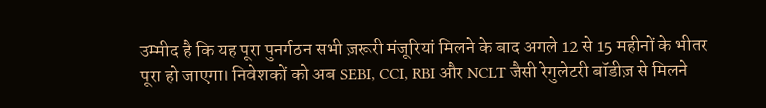उम्मीद है कि यह पूरा पुनर्गठन सभी ज़रूरी मंजूरियां मिलने के बाद अगले 12 से 15 महीनों के भीतर पूरा हो जाएगा। निवेशकों को अब SEBI, CCI, RBI और NCLT जैसी रेगुलेटरी बॉडीज़ से मिलने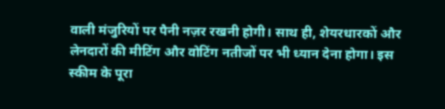वाली मंजुरियों पर पैनी नज़र रखनी होगी। साथ ही, शेयरधारकों और लेनदारों की मीटिंग और वोटिंग नतीजों पर भी ध्यान देना होगा। इस स्कीम के पूरा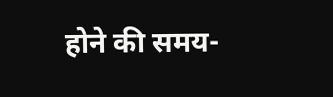होने की समय-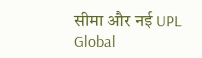सीमा और नई UPL Global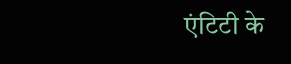एंटिटी के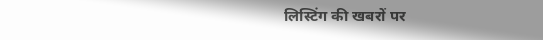लिस्टिंग की खबरों पर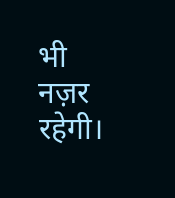भी नज़र रहेगी।